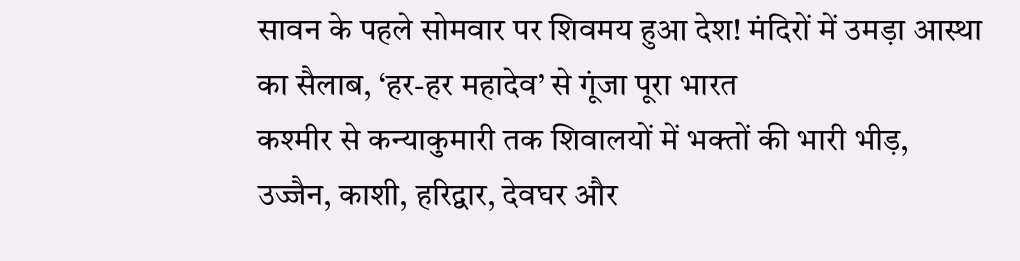सावन के पहले सोमवार पर शिवमय हुआ देश! मंदिरों में उमड़ा आस्था का सैलाब, ‘हर-हर महादेव’ से गूंजा पूरा भारत
कश्मीर से कन्याकुमारी तक शिवालयों में भक्तों की भारी भीड़, उज्जैन, काशी, हरिद्वार, देवघर और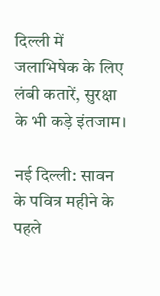दिल्ली में जलाभिषेक के लिए लंबी कतारें, सुरक्षा के भी कड़े इंतजाम।

नई दिल्ली: सावन के पवित्र महीने के पहले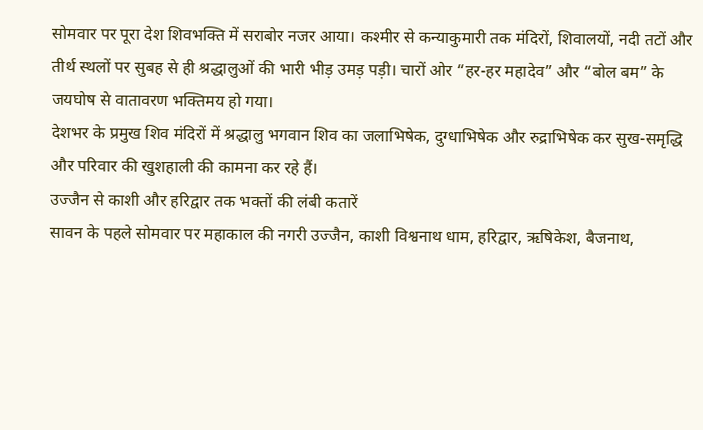सोमवार पर पूरा देश शिवभक्ति में सराबोर नजर आया। कश्मीर से कन्याकुमारी तक मंदिरों, शिवालयों, नदी तटों और तीर्थ स्थलों पर सुबह से ही श्रद्धालुओं की भारी भीड़ उमड़ पड़ी। चारों ओर “हर-हर महादेव” और “बोल बम” के जयघोष से वातावरण भक्तिमय हो गया।
देशभर के प्रमुख शिव मंदिरों में श्रद्धालु भगवान शिव का जलाभिषेक, दुग्धाभिषेक और रुद्राभिषेक कर सुख-समृद्धि और परिवार की खुशहाली की कामना कर रहे हैं।
उज्जैन से काशी और हरिद्वार तक भक्तों की लंबी कतारें
सावन के पहले सोमवार पर महाकाल की नगरी उज्जैन, काशी विश्वनाथ धाम, हरिद्वार, ऋषिकेश, बैजनाथ,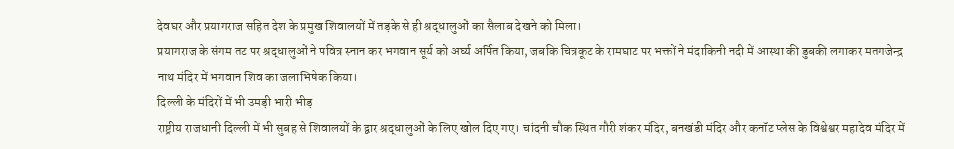देवघर और प्रयागराज सहित देश के प्रमुख शिवालयों में तड़के से ही श्रद्धालुओं का सैलाब देखने को मिला।
प्रयागराज के संगम तट पर श्रद्धालुओं ने पवित्र स्नान कर भगवान सूर्य को अर्घ्य अर्पित किया, जबकि चित्रकूट के रामघाट पर भक्तों ने मंदाकिनी नदी में आस्था की डुबकी लगाकर मतगजेन्द्र नाथ मंदिर में भगवान शिव का जलाभिषेक किया।
दिल्ली के मंदिरों में भी उमड़ी भारी भीड़
राष्ट्रीय राजधानी दिल्ली में भी सुबह से शिवालयों के द्वार श्रद्धालुओं के लिए खोल दिए गए। चांदनी चौक स्थित गौरी शंकर मंदिर, बनखंडी मंदिर और कनॉट प्लेस के विश्वेश्वर महादेव मंदिर में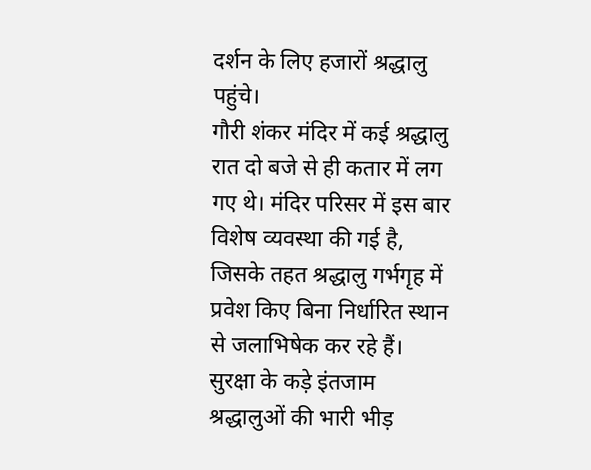दर्शन के लिए हजारों श्रद्धालु पहुंचे।
गौरी शंकर मंदिर में कई श्रद्धालु रात दो बजे से ही कतार में लग गए थे। मंदिर परिसर में इस बार विशेष व्यवस्था की गई है, जिसके तहत श्रद्धालु गर्भगृह में प्रवेश किए बिना निर्धारित स्थान से जलाभिषेक कर रहे हैं।
सुरक्षा के कड़े इंतजाम
श्रद्धालुओं की भारी भीड़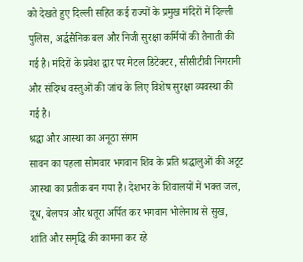को देखते हुए दिल्ली सहित कई राज्यों के प्रमुख मंदिरों में दिल्ली पुलिस, अर्द्धसैनिक बल और निजी सुरक्षा कर्मियों की तैनाती की गई है। मंदिरों के प्रवेश द्वार पर मेटल डिटेक्टर, सीसीटीवी निगरानी और संदिग्ध वस्तुओं की जांच के लिए विशेष सुरक्षा व्यवस्था की गई है।
श्रद्धा और आस्था का अनूठा संगम
सावन का पहला सोमवार भगवान शिव के प्रति श्रद्धालुओं की अटूट आस्था का प्रतीक बन गया है। देशभर के शिवालयों में भक्त जल, दूध, बेलपत्र और धतूरा अर्पित कर भगवान भोलेनाथ से सुख, शांति और समृद्धि की कामना कर रहे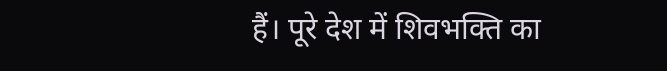हैं। पूरे देश में शिवभक्ति का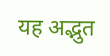यह अद्भुत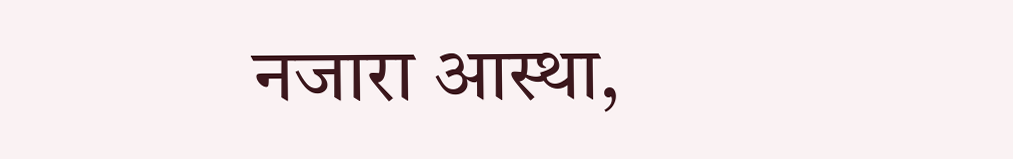नजारा आस्था,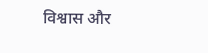विश्वास और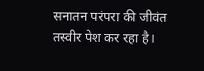सनातन परंपरा की जीवंत तस्वीर पेश कर रहा है।